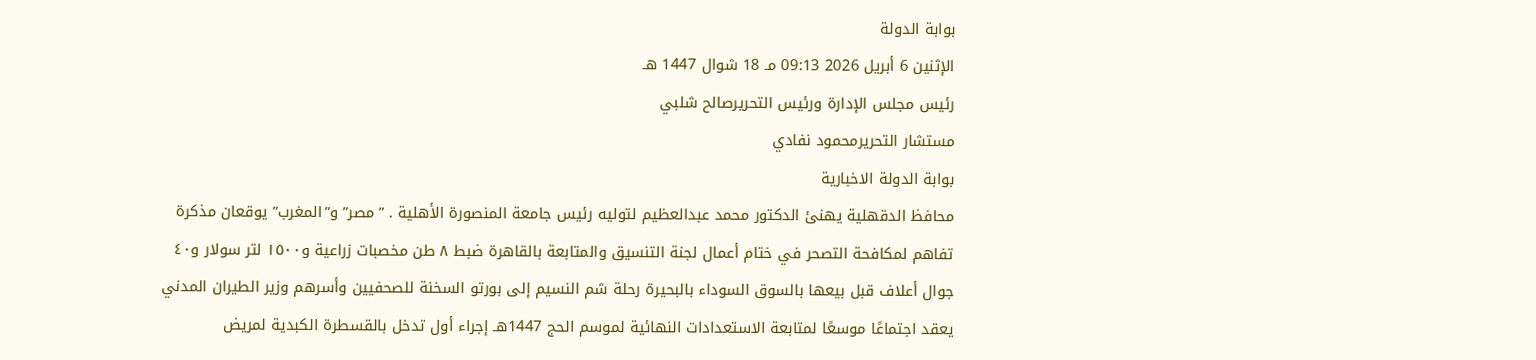بوابة الدولة
الإثنين 6 أبريل 2026 09:13 مـ 18 شوال 1447 هـ
رئيس مجلس الإدارة ورئيس التحريرصالح شلبي
مستشار التحريرمحمود نفادي
بوابة الدولة الاخبارية
محافظ الدقهلية يهنئ الدكتور محمد عبدالعظيم لتوليه رئيس جامعة المنصورة الأهلية . ”مصر” و”المغرب” يوقعان مذكرة تفاهم لمكافحة التصحر في ختام أعمال لجنة التنسيق والمتابعة بالقاهرة ضبط ٨ طن مخصبات زراعية و١٥٠٠ لتر سولار و٤٠ جوال أعلاف قبل بيعها بالسوق السوداء بالبحيرة رحلة شم النسيم إلى بورتو السخنة للصحفيين وأسرهم وزير الطيران المدني يعقد اجتماعًا موسعًا لمتابعة الاستعدادات النهائية لموسم الحج 1447هـ إجراء أول تدخل بالقسطرة الكبدية لمريض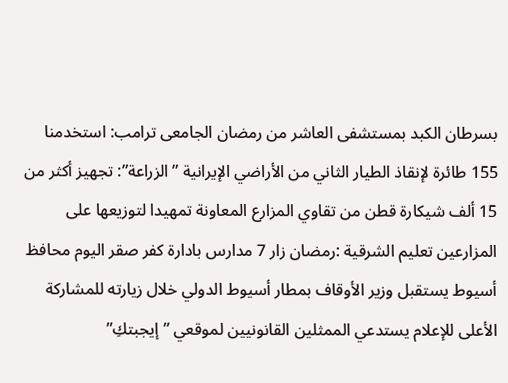بسرطان الكبد بمستشفى العاشر من رمضان الجامعى ترامب: استخدمنا 155 طائرة لإنقاذ الطيار الثاني من الأراضي الإيرانية ”الزراعة”: تجهيز أكثر من 15 ألف شيكارة قطن من تقاوي المزارع المعاونة تمهيدا لتوزيعها على المزارعين تعليم الشرقية :رمضان زار 7 مدارس بادارة كفر صقر اليوم محافظ أسيوط يستقبل وزير الأوقاف بمطار أسيوط الدولي خلال زيارته للمشاركة الأعلى للإعلام يستدعي الممثلين القانونيين لموقعي ”إيجبتكِ”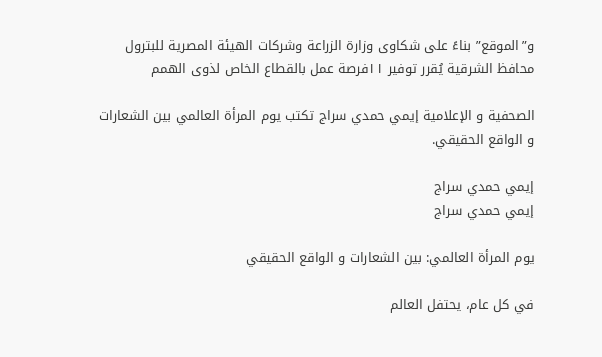و”الموقع” بناءً على شكاوى وزارة الزراعة وشركات الهيئة المصرية للبترول محافظ الشرقية يُقرر توفير ١١فرصة عمل بالقطاع الخاص لذوى الهمم

الصحفية و الإعلامية إيمي حمدي سراج تكتب يوم المرأة العالمي بين الشعارات و الواقع الحقيقي.

إيمي حمدي سراج
إيمي حمدي سراج

يوم المرأة العالمي: بين الشعارات و الواقع الحقيقي

في كل عام، يحتفل العالم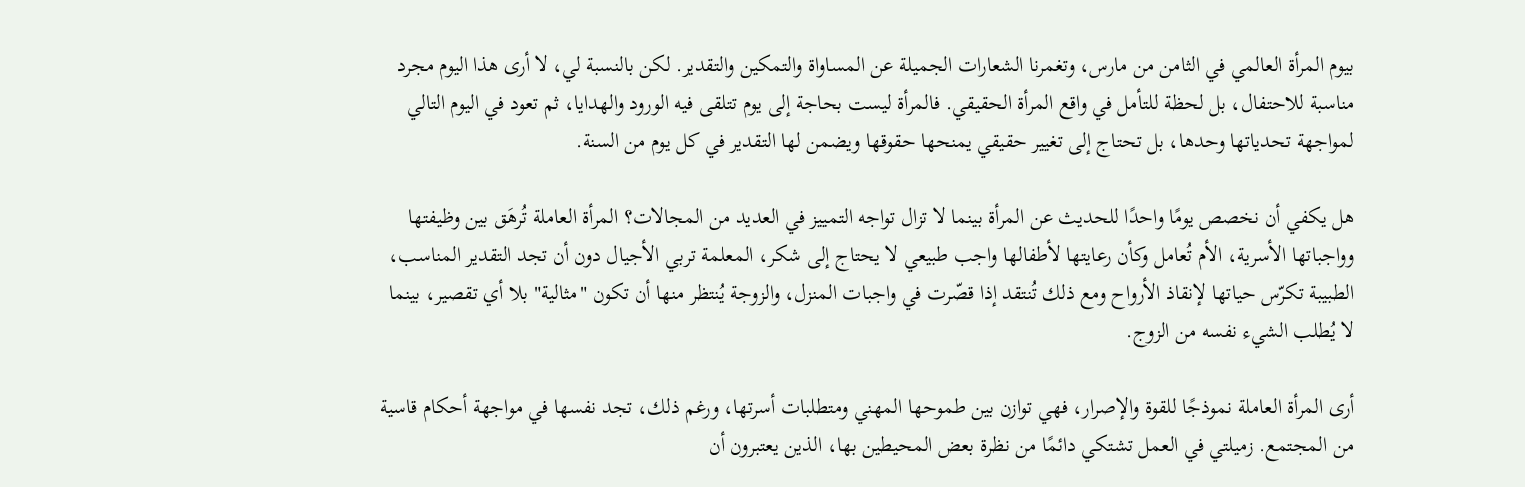بيوم المرأة العالمي في الثامن من مارس، وتغمرنا الشعارات الجميلة عن المساواة والتمكين والتقدير. لكن بالنسبة لي، لا أرى هذا اليوم مجرد مناسبة للاحتفال، بل لحظة للتأمل في واقع المرأة الحقيقي. فالمرأة ليست بحاجة إلى يوم تتلقى فيه الورود والهدايا، ثم تعود في اليوم التالي لمواجهة تحدياتها وحدها، بل تحتاج إلى تغيير حقيقي يمنحها حقوقها ويضمن لها التقدير في كل يوم من السنة.

هل يكفي أن نخصص يومًا واحدًا للحديث عن المرأة بينما لا تزال تواجه التمييز في العديد من المجالات؟ المرأة العاملة تُرهَق بين وظيفتها وواجباتها الأسرية، الأم تُعامل وكأن رعايتها لأطفالها واجب طبيعي لا يحتاج إلى شكر، المعلمة تربي الأجيال دون أن تجد التقدير المناسب، الطبيبة تكرّس حياتها لإنقاذ الأرواح ومع ذلك تُنتقد إذا قصّرت في واجبات المنزل، والزوجة يُنتظر منها أن تكون "مثالية" بلا أي تقصير، بينما لا يُطلب الشيء نفسه من الزوج.

أرى المرأة العاملة نموذجًا للقوة والإصرار، فهي توازن بين طموحها المهني ومتطلبات أسرتها، ورغم ذلك، تجد نفسها في مواجهة أحكام قاسية من المجتمع. زميلتي في العمل تشتكي دائمًا من نظرة بعض المحيطين بها، الذين يعتبرون أن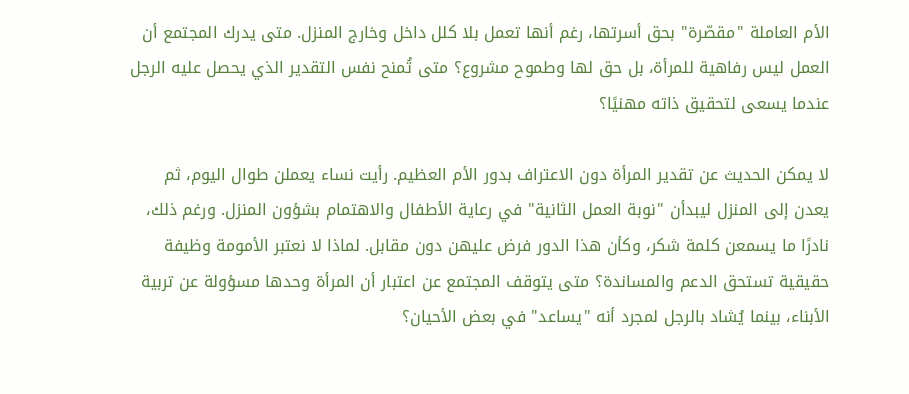الأم العاملة "مقصّرة" بحق أسرتها، رغم أنها تعمل بلا كلل داخل وخارج المنزل. متى يدرك المجتمع أن العمل ليس رفاهية للمرأة، بل حق لها وطموح مشروع؟ متى تُمنح نفس التقدير الذي يحصل عليه الرجل عندما يسعى لتحقيق ذاته مهنيًا؟

لا يمكن الحديث عن تقدير المرأة دون الاعتراف بدور الأم العظيم. رأيت نساء يعملن طوال اليوم، ثم يعدن إلى المنزل ليبدأن "نوبة العمل الثانية" في رعاية الأطفال والاهتمام بشؤون المنزل. ورغم ذلك، نادرًا ما يسمعن كلمة شكر، وكأن هذا الدور فرض عليهن دون مقابل. لماذا لا نعتبر الأمومة وظيفة حقيقية تستحق الدعم والمساندة؟ متى يتوقف المجتمع عن اعتبار أن المرأة وحدها مسؤولة عن تربية الأبناء، بينما يُشاد بالرجل لمجرد أنه "يساعد" في بعض الأحيان؟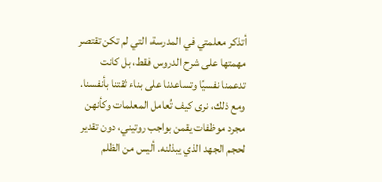أتذكر معلمتي في المدرسة، التي لم تكن تقتصر مهمتها على شرح الدروس فقط، بل كانت تدعمنا نفسيًا وتساعدنا على بناء ثقتنا بأنفسنا. ومع ذلك، نرى كيف تُعامل المعلمات وكأنهن مجرد موظفات يقمن بواجب روتيني، دون تقدير لحجم الجهد الذي يبذلنه. أليس من الظلم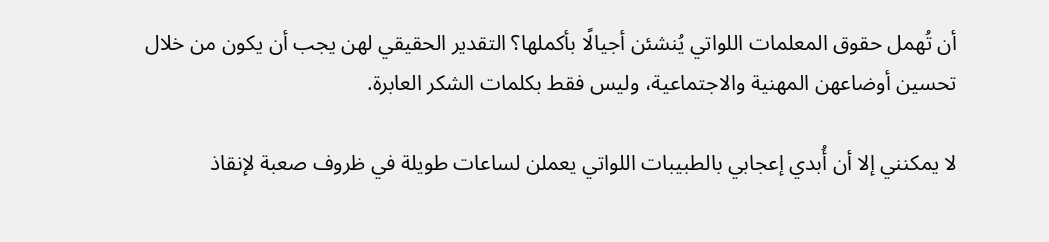أن تُهمل حقوق المعلمات اللواتي يُنشئن أجيالًا بأكملها؟ التقدير الحقيقي لهن يجب أن يكون من خلال تحسين أوضاعهن المهنية والاجتماعية، وليس فقط بكلمات الشكر العابرة.

لا يمكنني إلا أن أُبدي إعجابي بالطبيبات اللواتي يعملن لساعات طويلة في ظروف صعبة لإنقاذ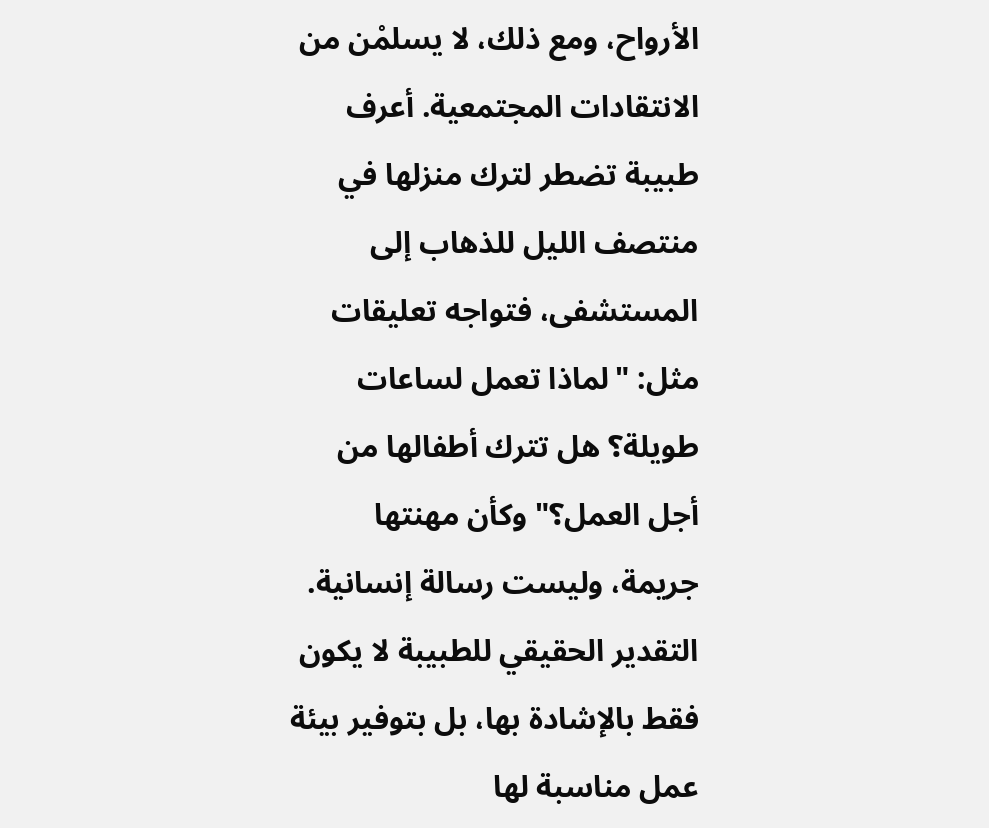الأرواح، ومع ذلك، لا يسلمْن من الانتقادات المجتمعية. أعرف طبيبة تضطر لترك منزلها في منتصف الليل للذهاب إلى المستشفى، فتواجه تعليقات مثل: "لماذا تعمل لساعات طويلة؟ هل تترك أطفالها من أجل العمل؟" وكأن مهنتها جريمة، وليست رسالة إنسانية. التقدير الحقيقي للطبيبة لا يكون فقط بالإشادة بها، بل بتوفير بيئة عمل مناسبة لها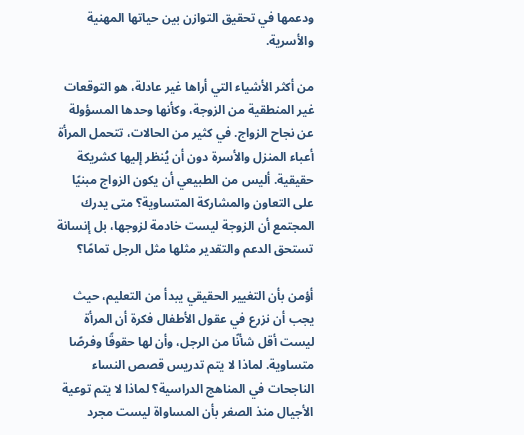ودعمها في تحقيق التوازن بين حياتها المهنية والأسرية.

من أكثر الأشياء التي أراها غير عادلة، هو التوقعات غير المنطقية من الزوجة، وكأنها وحدها المسؤولة عن نجاح الزواج. في كثير من الحالات، تتحمل المرأة أعباء المنزل والأسرة دون أن يُنظر إليها كشريكة حقيقية. أليس من الطبيعي أن يكون الزواج مبنيًا على التعاون والمشاركة المتساوية؟ متى يدرك المجتمع أن الزوجة ليست خادمة لزوجها، بل إنسانة تستحق الدعم والتقدير مثلها مثل الرجل تمامًا؟

أؤمن بأن التغيير الحقيقي يبدأ من التعليم، حيث يجب أن نزرع في عقول الأطفال فكرة أن المرأة ليست أقل شأنًا من الرجل، وأن لها حقوقًا وفرصًا متساوية. لماذا لا يتم تدريس قصص النساء الناجحات في المناهج الدراسية؟ لماذا لا يتم توعية الأجيال منذ الصغر بأن المساواة ليست مجرد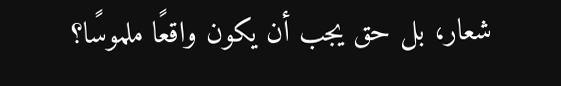شعار، بل حق يجب أن يكون واقعًا ملموسًا؟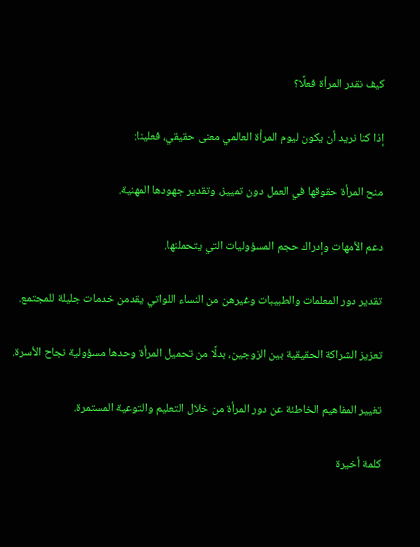كيف نقدر المرأة فعلًا؟

إذا كنا نريد أن يكون ليوم المرأة العالمي معنى حقيقي، فعلينا:

منح المرأة حقوقها في العمل دون تمييز، وتقدير جهودها المهنية.

دعم الأمهات وإدراك حجم المسؤوليات التي يتحملنها.

تقدير دور المعلمات والطبيبات وغيرهن من النساء اللواتي يقدمن خدمات جليلة للمجتمع.

تعزيز الشراكة الحقيقية بين الزوجين، بدلًا من تحميل المرأة وحدها مسؤولية نجاح الأسرة.

تغيير المفاهيم الخاطئة عن دور المرأة من خلال التعليم والتوعية المستمرة.

كلمة أخيرة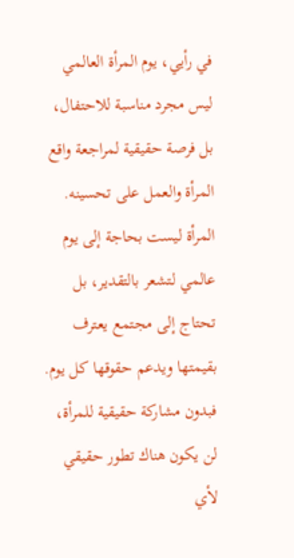في رأيي، يوم المرأة العالمي ليس مجرد مناسبة للاحتفال، بل فرصة حقيقية لمراجعة واقع المرأة والعمل على تحسينه. المرأة ليست بحاجة إلى يوم عالمي لتشعر بالتقدير، بل تحتاج إلى مجتمع يعترف بقيمتها ويدعم حقوقها كل يوم. فبدون مشاركة حقيقية للمرأة، لن يكون هناك تطور حقيقي لأي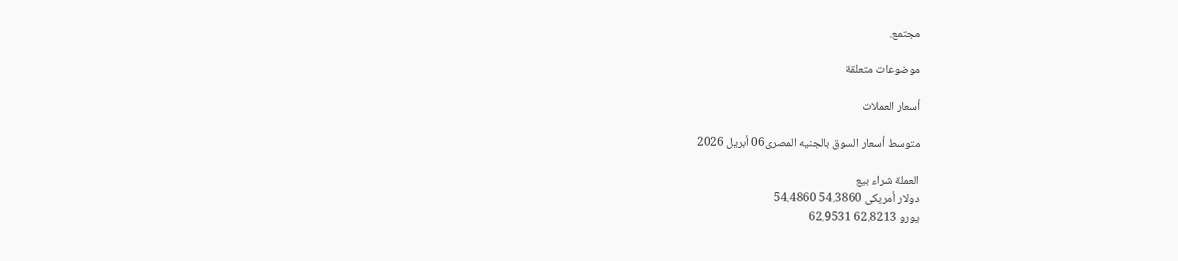مجتمع.

موضوعات متعلقة

أسعار العملات

متوسط أسعار السوق بالجنيه المصرى06 أبريل 2026

العملة شراء بيع
دولار أمريكى 54.3860 54.4860
يورو 62.8213 62.9531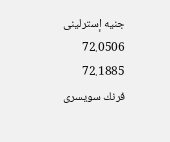جنيه إسترلينى 72.0506 72.1885
فرنك سويسرى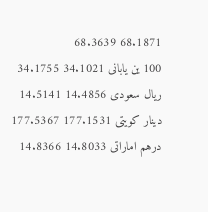68.1871 68.3639
100 ين يابانى 34.1021 34.1755
ريال سعودى 14.4856 14.5141
دينار كويتى 177.1531 177.5367
درهم اماراتى 14.8033 14.8366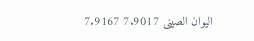اليوان الصينى 7.9017 7.9167